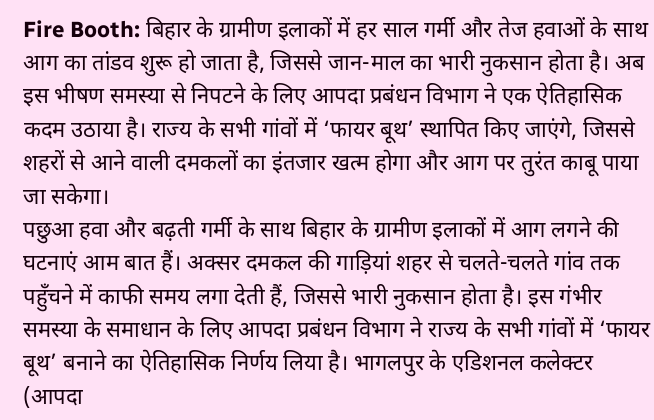Fire Booth: बिहार के ग्रामीण इलाकों में हर साल गर्मी और तेज हवाओं के साथ आग का तांडव शुरू हो जाता है, जिससे जान-माल का भारी नुकसान होता है। अब इस भीषण समस्या से निपटने के लिए आपदा प्रबंधन विभाग ने एक ऐतिहासिक कदम उठाया है। राज्य के सभी गांवों में ‘फायर बूथ’ स्थापित किए जाएंगे, जिससे शहरों से आने वाली दमकलों का इंतजार खत्म होगा और आग पर तुरंत काबू पाया जा सकेगा।
पछुआ हवा और बढ़ती गर्मी के साथ बिहार के ग्रामीण इलाकों में आग लगने की घटनाएं आम बात हैं। अक्सर दमकल की गाड़ियां शहर से चलते-चलते गांव तक पहुँचने में काफी समय लगा देती हैं, जिससे भारी नुकसान होता है। इस गंभीर समस्या के समाधान के लिए आपदा प्रबंधन विभाग ने राज्य के सभी गांवों में ‘फायर बूथ’ बनाने का ऐतिहासिक निर्णय लिया है। भागलपुर के एडिशनल कलेक्टर (आपदा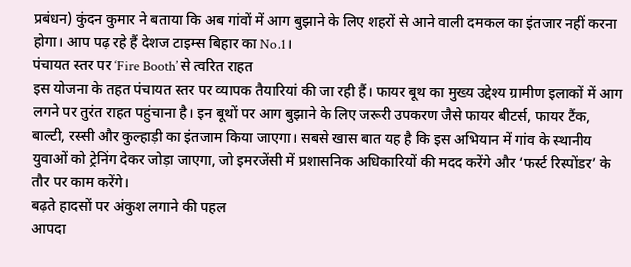प्रबंधन) कुंदन कुमार ने बताया कि अब गांवों में आग बुझाने के लिए शहरों से आने वाली दमकल का इंतजार नहीं करना होगा। आप पढ़ रहे हैं देशज टाइम्स बिहार का No.1।
पंचायत स्तर पर ‘Fire Booth’ से त्वरित राहत
इस योजना के तहत पंचायत स्तर पर व्यापक तैयारियां की जा रही हैं। फायर बूथ का मुख्य उद्देश्य ग्रामीण इलाकों में आग लगने पर तुरंत राहत पहुंचाना है। इन बूथों पर आग बुझाने के लिए जरूरी उपकरण जैसे फायर बीटर्स, फायर टैंक, बाल्टी, रस्सी और कुल्हाड़ी का इंतजाम किया जाएगा। सबसे खास बात यह है कि इस अभियान में गांव के स्थानीय युवाओं को ट्रेनिंग देकर जोड़ा जाएगा, जो इमरजेंसी में प्रशासनिक अधिकारियों की मदद करेंगे और ‘फर्स्ट रिस्पोंडर’ के तौर पर काम करेंगे।
बढ़ते हादसों पर अंकुश लगाने की पहल
आपदा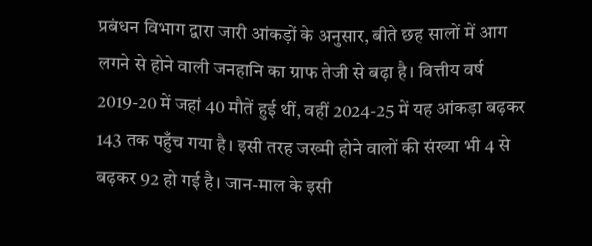प्रबंधन विभाग द्वारा जारी आंकड़ों के अनुसार, बीते छह सालों में आग लगने से होने वाली जनहानि का ग्राफ तेजी से बढ़ा है। वित्तीय वर्ष 2019-20 में जहां 40 मौतें हुई थीं, वहीं 2024-25 में यह आंकड़ा बढ़कर 143 तक पहुँच गया है। इसी तरह जख्मी होने वालों की संख्या भी 4 से बढ़कर 92 हो गई है। जान-माल के इसी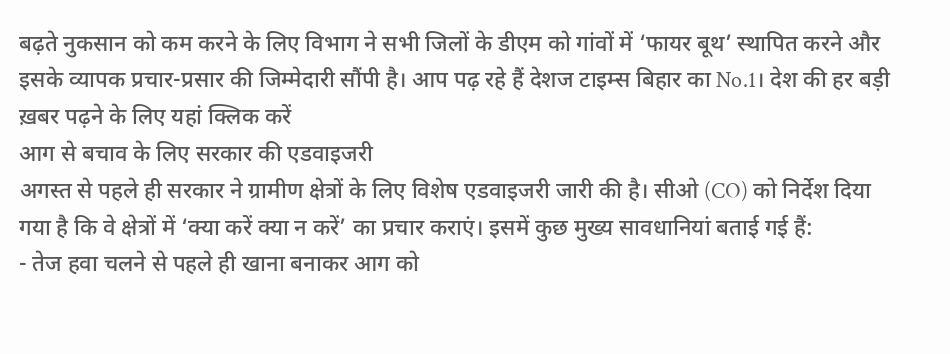बढ़ते नुकसान को कम करने के लिए विभाग ने सभी जिलों के डीएम को गांवों में ‘फायर बूथ’ स्थापित करने और इसके व्यापक प्रचार-प्रसार की जिम्मेदारी सौंपी है। आप पढ़ रहे हैं देशज टाइम्स बिहार का No.1। देश की हर बड़ी ख़बर पढ़ने के लिए यहां क्लिक करें
आग से बचाव के लिए सरकार की एडवाइजरी
अगस्त से पहले ही सरकार ने ग्रामीण क्षेत्रों के लिए विशेष एडवाइजरी जारी की है। सीओ (CO) को निर्देश दिया गया है कि वे क्षेत्रों में ‘क्या करें क्या न करें’ का प्रचार कराएं। इसमें कुछ मुख्य सावधानियां बताई गई हैं:
- तेज हवा चलने से पहले ही खाना बनाकर आग को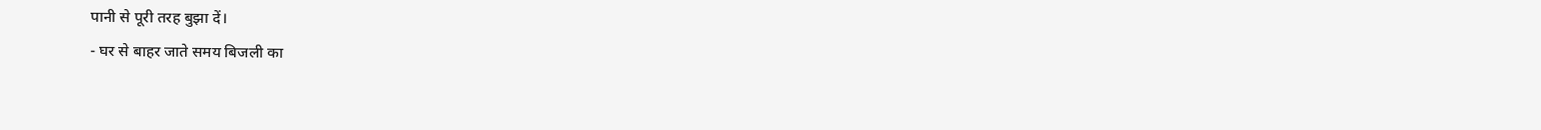पानी से पूरी तरह बुझा दें।
- घर से बाहर जाते समय बिजली का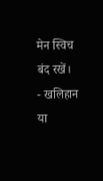मेन स्विच बंद रखें।
- खलिहान या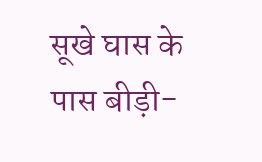सूखे घास के पास बीड़ी-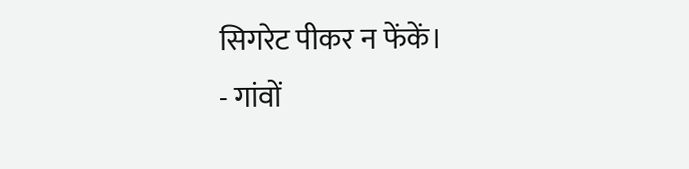सिगरेट पीकर न फेंकें।
- गांवों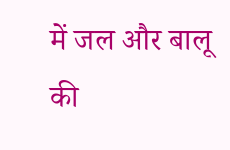में जल और बालू की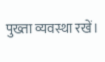पुख्ता व्यवस्था रखें।